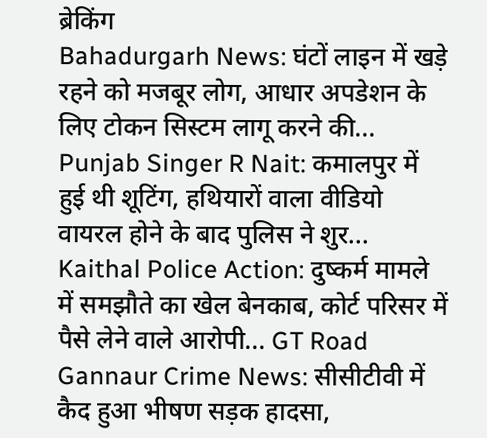ब्रेकिंग
Bahadurgarh News: घंटों लाइन में खड़े रहने को मजबूर लोग, आधार अपडेशन के लिए टोकन सिस्टम लागू करने की... Punjab Singer R Nait: कमालपुर में हुई थी शूटिंग, हथियारों वाला वीडियो वायरल होने के बाद पुलिस ने शुर... Kaithal Police Action: दुष्कर्म मामले में समझौते का खेल बेनकाब, कोर्ट परिसर में पैसे लेने वाले आरोपी... GT Road Gannaur Crime News: सीसीटीवी में कैद हुआ भीषण सड़क हादसा,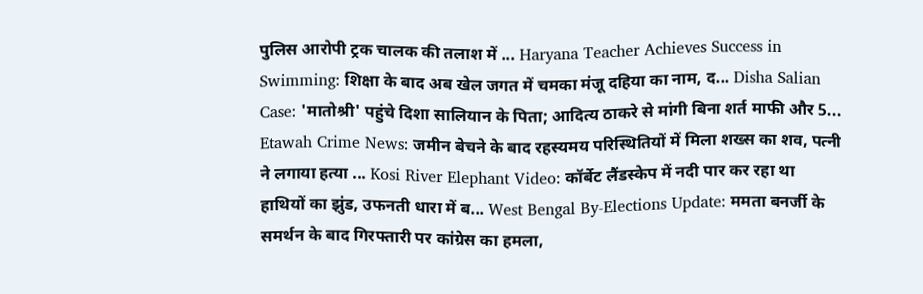पुलिस आरोपी ट्रक चालक की तलाश में ... Haryana Teacher Achieves Success in Swimming: शिक्षा के बाद अब खेल जगत में चमका मंजू दहिया का नाम, द... Disha Salian Case: 'मातोश्री' पहुंचे दिशा सालियान के पिता; आदित्य ठाकरे से मांगी बिना शर्त माफी और 5... Etawah Crime News: जमीन बेचने के बाद रहस्यमय परिस्थितियों में मिला शख्स का शव, पत्नी ने लगाया हत्या ... Kosi River Elephant Video: कॉर्बेट लैंडस्केप में नदी पार कर रहा था हाथियों का झुंड, उफनती धारा में ब... West Bengal By-Elections Update: ममता बनर्जी के समर्थन के बाद गिरफ्तारी पर कांग्रेस का हमला,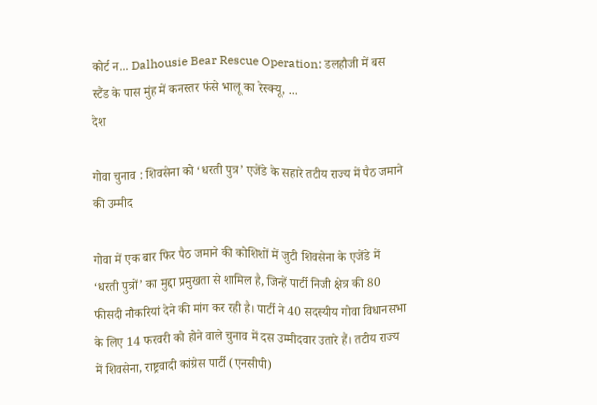कोर्ट न... Dalhousie Bear Rescue Operation: डलहौजी में बस स्टैंड के पास मुंह में कनस्तर फंसे भालू का रेस्क्यू, ...
देश

गोवा चुनाव : शिवसेना को ‘धरती पुत्र’ एजेंडे के सहारे तटीय राज्य में पैठ जमाने की उम्मीद

गोवा में एक बार फिर पैठ जमाने की कोशिशों में जुटी शिवसेना के एजेंडे में ‘धरती पुत्रों’ का मुद्दा प्रमुखता से शामिल है, जिन्हें पार्टी निजी क्षेत्र की 80 फीसदी नौकरियां देने की मांग कर रही है। पार्टी ने 40 सदस्यीय गोवा विधानसभा के लिए 14 फरवरी को होने वाले चुनाव में दस उम्मीदवार उतारे हैं। तटीय राज्य में शिवसेना, राष्ट्रवादी कांग्रेस पार्टी (एनसीपी)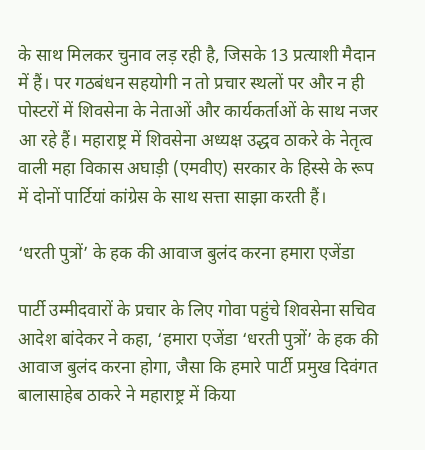के साथ मिलकर चुनाव लड़ रही है, जिसके 13 प्रत्याशी मैदान में हैं। पर गठबंधन सहयोगी न तो प्रचार स्थलों पर और न ही पोस्टरों में शिवसेना के नेताओं और कार्यकर्ताओं के साथ नजर आ रहे हैं। महाराष्ट्र में शिवसेना अध्यक्ष उद्धव ठाकरे के नेतृत्व वाली महा विकास अघाड़ी (एमवीए) सरकार के हिस्से के रूप में दोनों पार्टियां कांग्रेस के साथ सत्ता साझा करती हैं।

‘धरती पुत्रों’ के हक की आवाज बुलंद करना हमारा एजेंडा

पार्टी उम्मीदवारों के प्रचार के लिए गोवा पहुंचे शिवसेना सचिव आदेश बांदेकर ने कहा, ‘हमारा एजेंडा ‘धरती पुत्रों’ के हक की आवाज बुलंद करना होगा, जैसा कि हमारे पार्टी प्रमुख दिवंगत बालासाहेब ठाकरे ने महाराष्ट्र में किया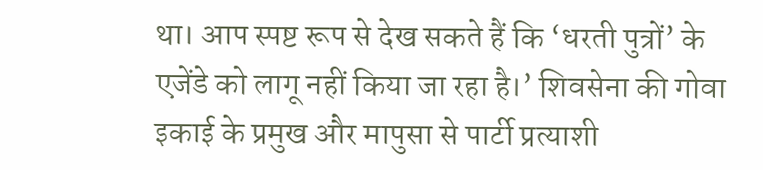था। आप स्पष्ट रूप से देख सकते हैं कि ‘धरती पुत्रों’ के एजेंडे को लागू नहीं किया जा रहा है।’ शिवसेना की गोवा इकाई के प्रमुख और मापुसा से पार्टी प्रत्याशी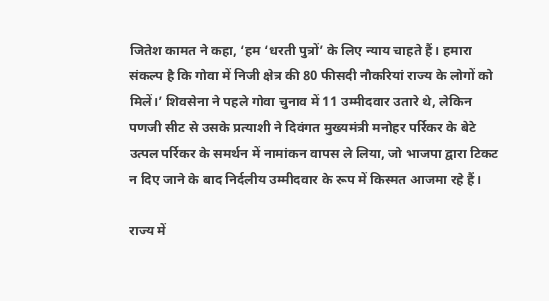जितेश कामत ने कहा, ‘हम ‘धरती पुत्रों’ के लिए न्याय चाहते हैं। हमारा संकल्प है कि गोवा में निजी क्षेत्र की 80 फीसदी नौकरियां राज्य के लोगों को मिलें।’ शिवसेना ने पहले गोवा चुनाव में 11 उम्मीदवार उतारे थे, लेकिन पणजी सीट से उसके प्रत्याशी ने दिवंगत मुख्यमंत्री मनोहर पर्रिकर के बेटे उत्पल पर्रिकर के समर्थन में नामांकन वापस ले लिया, जो भाजपा द्वारा टिकट न दिए जाने के बाद निर्दलीय उम्मीदवार के रूप में किस्मत आजमा रहे हैं।

राज्य में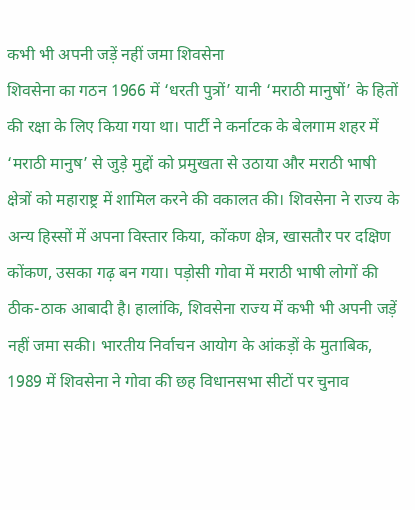कभी भी अपनी जड़ें नहीं जमा शिवसेना
शिवसेना का गठन 1966 में ‘धरती पुत्रों’ यानी ‘मराठी मानुषों’ के हितों की रक्षा के लिए किया गया था। पार्टी ने कर्नाटक के बेलगाम शहर में ‘मराठी मानुष’ से जुड़े मुद्दों को प्रमुखता से उठाया और मराठी भाषी क्षेत्रों को महाराष्ट्र में शामिल करने की वकालत की। शिवसेना ने राज्य के अन्य हिस्सों में अपना विस्तार किया, कोंकण क्षेत्र, खासतौर पर दक्षिण कोंकण, उसका गढ़ बन गया। पड़ोसी गोवा में मराठी भाषी लोगों की ठीक-ठाक आबादी है। हालांकि, शिवसेना राज्य में कभी भी अपनी जड़ें नहीं जमा सकी। भारतीय निर्वाचन आयोग के आंकड़ों के मुताबिक, 1989 में शिवसेना ने गोवा की छह विधानसभा सीटों पर चुनाव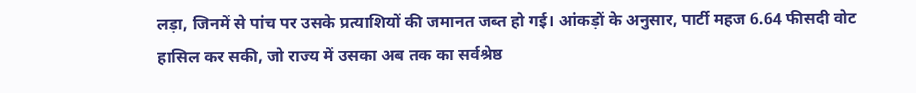लड़ा, जिनमें से पांच पर उसके प्रत्याशियों की जमानत जब्त हो गई। आंकड़ों के अनुसार, पार्टी महज 6.64 फीसदी वोट हासिल कर सकी, जो राज्य में उसका अब तक का सर्वश्रेष्ठ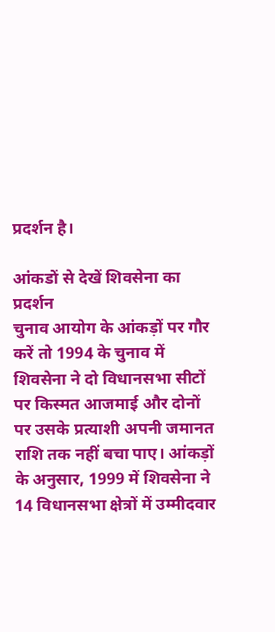प्रदर्शन है।

आंकडों से देखें शिवसेना का प्रदर्शन
चुनाव आयोग के आंकड़ों पर गौर करें तो 1994 के चुनाव में शिवसेना ने दो विधानसभा सीटों पर किस्मत आजमाई और दोनों पर उसके प्रत्याशी अपनी जमानत राशि तक नहीं बचा पाए। आंकड़ों के अनुसार, 1999 में शिवसेना ने 14 विधानसभा क्षेत्रों में उम्मीदवार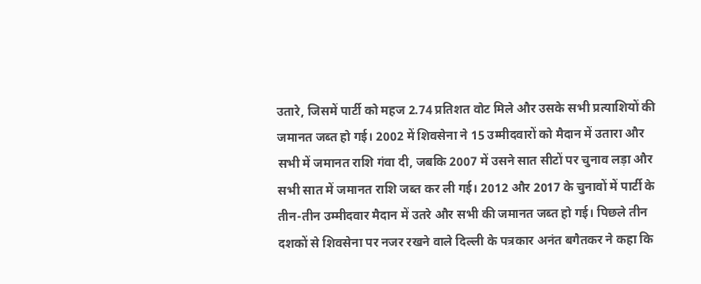उतारे, जिसमें पार्टी को महज 2.74 प्रतिशत वोट मिले और उसके सभी प्रत्याशियों की जमानत जब्त हो गई। 2002 में शिवसेना ने 15 उम्मीदवारों को मैदान में उतारा और सभी में जमानत राशि गंवा दी, जबकि 2007 में उसने सात सीटों पर चुनाव लड़ा और सभी सात में जमानत राशि जब्त कर ली गई। 2012 और 2017 के चुनावों में पार्टी के तीन-तीन उम्मीदवार मैदान में उतरे और सभी की जमानत जब्त हो गई। पिछले तीन दशकों से शिवसेना पर नजर रखने वाले दिल्ली के पत्रकार अनंत बगैतकर ने कहा कि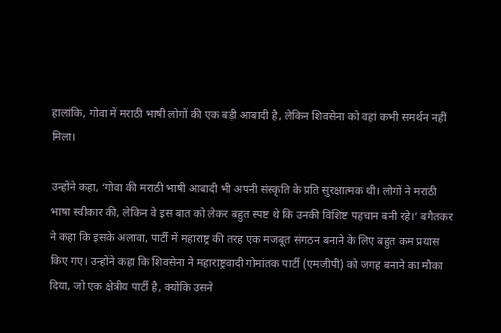हालांकि, गोवा में मराठी भाषी लोगों की एक बड़ी आबादी है, लेकिन शिवसेना को वहां कभी समर्थन नहीं मिला।

उन्होंने कहा, ‘गोवा की मराठी भाषी आबादी भी अपनी संस्कृति के प्रति सुरक्षात्मक थी। लोगों ने मराठी भाषा स्वीकार की, लेकिन वे इस बात को लेकर बहुत स्पष्ट थे कि उनकी विशिष्ट पहचान बनी रहे।’ बगैतकर ने कहा कि इसके अलावा, पार्टी में महाराष्ट्र की तरह एक मजबूत संगठन बनाने के लिए बहुत कम प्रयास किए गए। उन्होंने कहा कि शिवसेना ने महाराष्ट्रवादी गोमांतक पार्टी (एमजीपी) को जगह बनाने का मौका दिया, जो एक क्षेत्रीय पार्टी है, क्योंकि उसने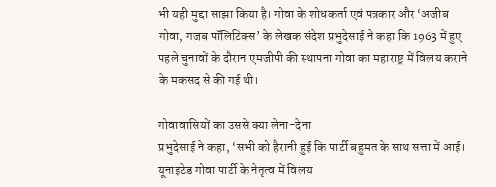भी यही मुद्दा साझा किया है। गोवा के शोधकर्ता एवं पत्रकार और ‘अजीब गोवा, गजब पॉलिटिक्स’ के लेखक संदेश प्रभुदेसाई ने कहा कि 1963 में हुए पहले चुनावों के दौरान एमजीपी की स्थापना गोवा का महाराष्ट्र में विलय कराने के मकसद से की गई थी।

गोवावासियों का उससे क्या लेना-देना
प्रभुदेसाई ने कहा, ‘सभी को हैरानी हुई कि पार्टी बहुमत के साथ सत्ता में आई। यूनाइटेड गोवा पार्टी के नेतृत्व में विलय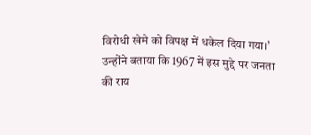विरोधी खेमे को विपक्ष में धकेल दिया गया।’ उन्होंने बताया कि 1967 में इस मुद्दे पर जनता की राय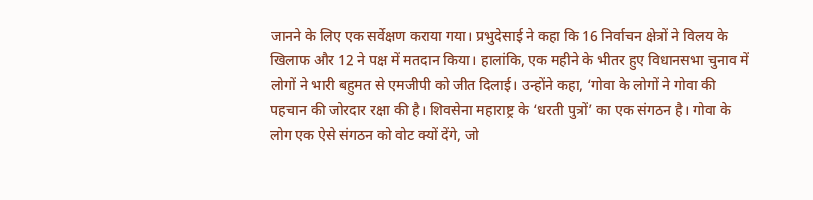जानने के लिए एक सर्वेक्षण कराया गया। प्रभुदेसाई ने कहा कि 16 निर्वाचन क्षेत्रों ने विलय के खिलाफ और 12 ने पक्ष में मतदान किया। हालांकि, एक महीने के भीतर हुए विधानसभा चुनाव में लोगों ने भारी बहुमत से एमजीपी को जीत दिलाई। उन्होंने कहा, ‘गोवा के लोगों ने गोवा की पहचान की जोरदार रक्षा की है। शिवसेना महाराष्ट्र के ‘धरती पुत्रों’ का एक संगठन है। गोवा के लोग एक ऐसे संगठन को वोट क्यों देंगे, जो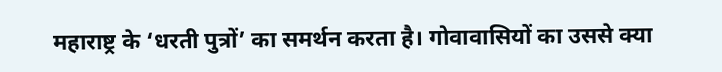महाराष्ट्र के ‘धरती पुत्रों’ का समर्थन करता है। गोवावासियों का उससे क्या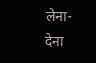लेना-देना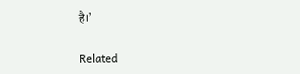है।’

Related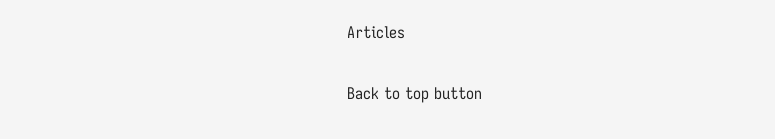Articles

Back to top button